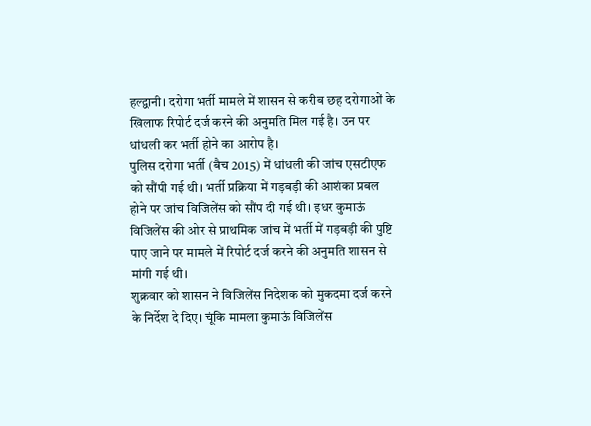हल्द्वानी। दरोगा भर्ती मामले में शासन से करीब छह दरोगाओं के खिलाफ रिपोर्ट दर्ज करने की अनुमति मिल गई है। उन पर धांधली कर भर्ती होने का आरोप है।
पुलिस दरोगा भर्ती (बैच 2015) में धांधली की जांच एसटीएफ को सौंपी गई थी। भर्ती प्रक्रिया में गड़बड़ी की आशंका प्रबल होने पर जांच विजिलेंस को सौंप दी गई थी। इधर कुमाऊं विजिलेंस की ओर से प्राथमिक जांच में भर्ती में गड़बड़ी की पुष्टि पाए जाने पर मामले में रिपोर्ट दर्ज करने की अनुमति शासन से मांगी गई थी।
शुक्रवार को शासन ने विजिलेंस निदेशक को मुकदमा दर्ज करने के निर्देश दे दिए। चूंकि मामला कुमाऊं विजिलेंस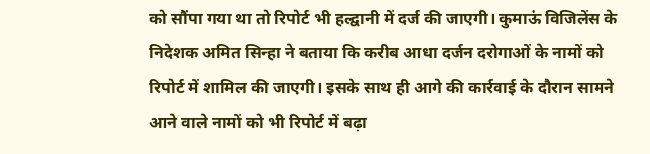को सौंपा गया था तो रिपोर्ट भी हल्द्वानी में दर्ज की जाएगी। कुमाऊं विजिलेंस के निदेशक अमित सिन्हा ने बताया कि करीब आधा दर्जन दरोगाओं के नामों को रिपोर्ट में शामिल की जाएगी। इसके साथ ही आगे की कार्रवाई के दौरान सामने आने वाले नामों को भी रिपोर्ट में बढ़ा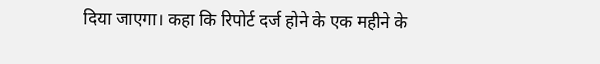दिया जाएगा। कहा कि रिपोर्ट दर्ज होने के एक महीने के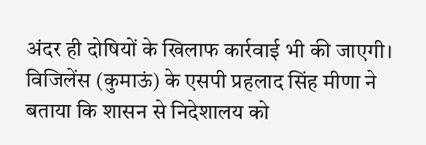अंदर ही दोषियों के खिलाफ कार्रवाई भी की जाएगी।
विजिलेंस (कुमाऊं) के एसपी प्रहलाद सिंह मीणा ने बताया कि शासन से निदेशालय को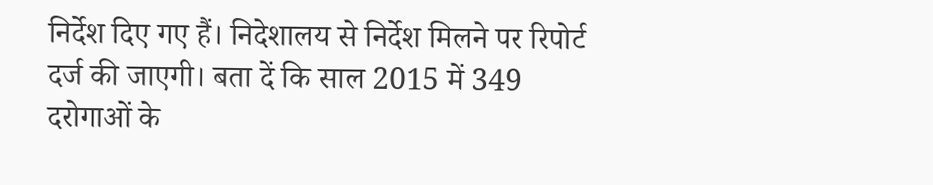निर्देश दिए गए हैं। निदेशालय से निर्देश मिलने पर रिपोर्ट दर्ज की जाएगी। बता दें कि साल 2015 में 349 दरोगाओं के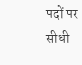पदों पर सीधी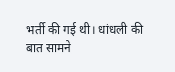भर्ती की गई थी। धांधली की बात सामने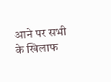आने पर सभी के खिलाफ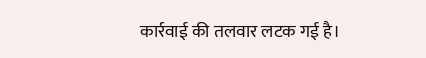कार्रवाई की तलवार लटक गई है।